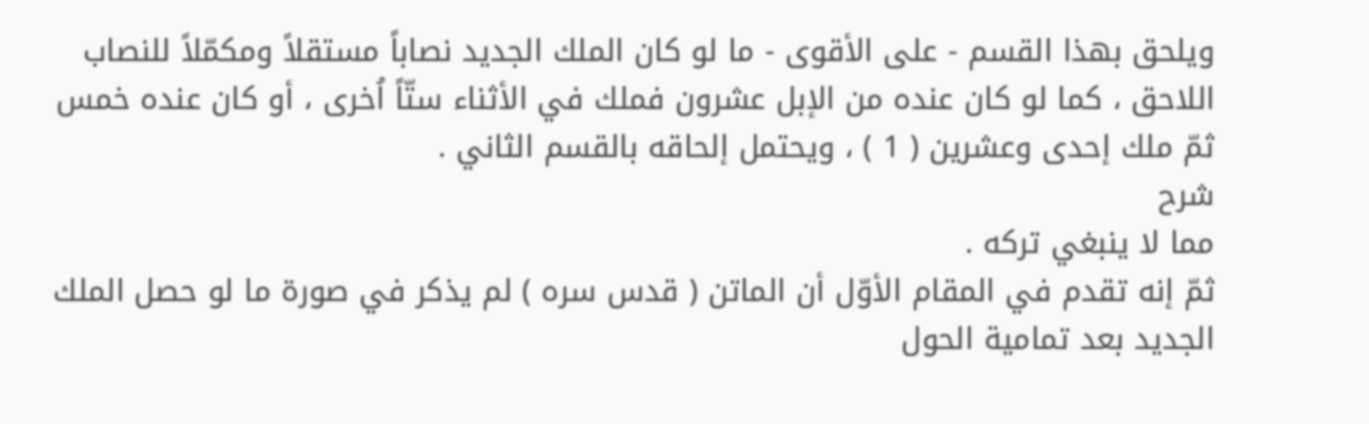ويلحق بهذا القسم - على الأقوى - ما لو كان الملك الجديد نصاباً مستقلاً ومكمّلاً للنصاب اللاحق ، كما لو كان عنده من الإبل عشرون فملك في الأثناء ستّاً اُخرى ، أو كان عنده خمس ثمّ ملك إحدى وعشرين ( 1 ) ، ويحتمل إلحاقه بالقسم الثاني .
شرح
مما لا ينبغي تركه .
ثمّ إنه تقدم في المقام الأوّل أن الماتن ( قدس سره ) لم يذكر في صورة ما لو حصل الملك الجديد بعد تمامية الحول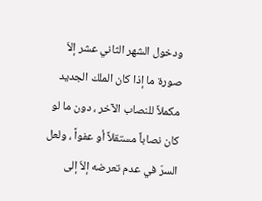ودخول الشهر الثاني عشر إلاّ صورة ما إذا كان الملك الجديد مكملاً للنصاب الآخر ، دون ما لو كان نصاباً مستقلاً أو عفواً ، ولعل السرّ في عدم تعرضه إلاّ إلى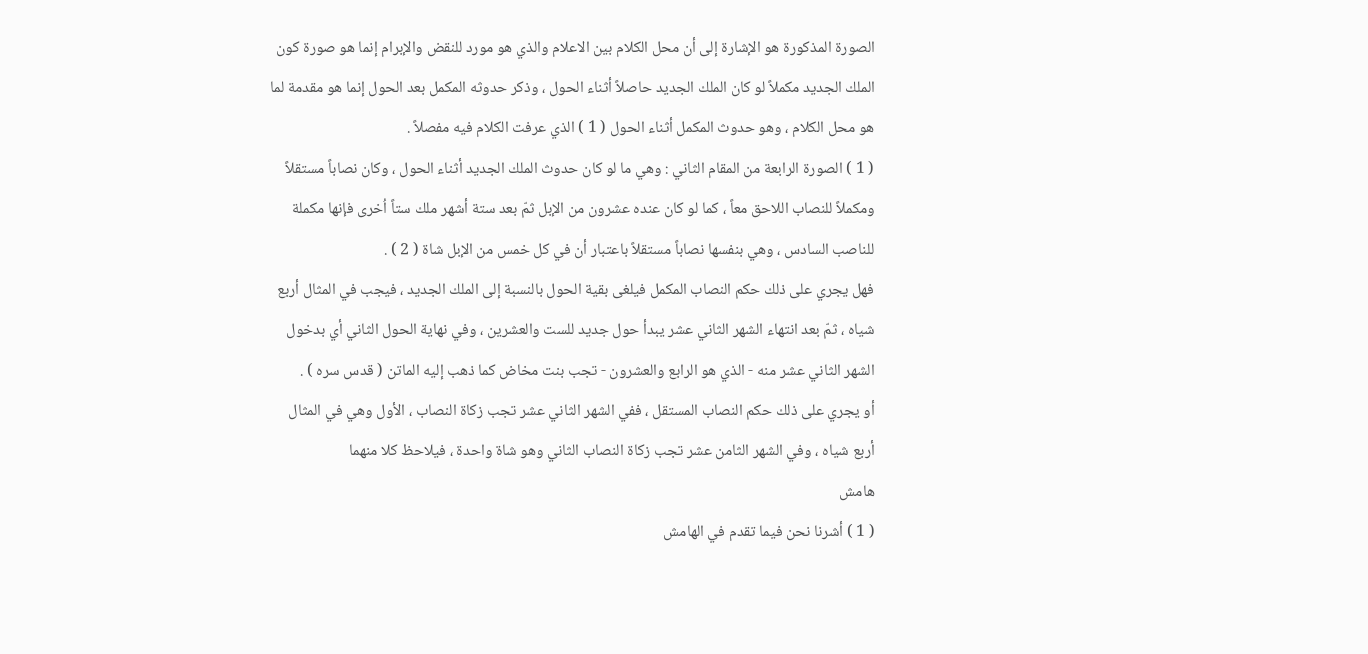الصورة المذكورة هو الإشارة إلى أن محل الكلام بين الاعلام والذي هو مورد للنقض والإبرام إنما هو صورة كون الملك الجديد مكملاً لو كان الملك الجديد حاصلاً أثناء الحول ، وذكر حدوثه المكمل بعد الحول إنما هو مقدمة لما هو محل الكلام ، وهو حدوث المكمل أثناء الحول ( 1 ) الذي عرفت الكلام فيه مفصلاً .
( 1 ) الصورة الرابعة من المقام الثاني : وهي ما لو كان حدوث الملك الجديد أثناء الحول ، وكان نصاباً مستقلاً ومكملاً للنصاب اللاحق معاً ، كما لو كان عنده عشرون من الإبل ثمّ بعد ستة أشهر ملك ستاً اُخرى فإنها مكملة للناصب السادس ، وهي بنفسها نصاباً مستقلاً باعتبار أن في كل خمس من الإبل شاة ( 2 ) .
فهل يجري على ذلك حكم النصاب المكمل فيلغى بقية الحول بالنسبة إلى الملك الجديد ، فيجب في المثال أربع شياه ، ثمّ بعد انتهاء الشهر الثاني عشر يبدأ حول جديد للست والعشرين ، وفي نهاية الحول الثاني أي بدخول الشهر الثاني عشر منه - الذي هو الرابع والعشرون - تجب بنت مخاض كما ذهب إليه الماتن ( قدس سره ) .
أو يجري على ذلك حكم النصاب المستقل ، ففي الشهر الثاني عشر تجب زكاة النصاب ، الأول وهي في المثال أربع شياه ، وفي الشهر الثامن عشر تجب زكاة النصاب الثاني وهو شاة واحدة ، فيلاحظ كلا منهما
هامش
( 1 ) أشرنا نحن فيما تقدم في الهامش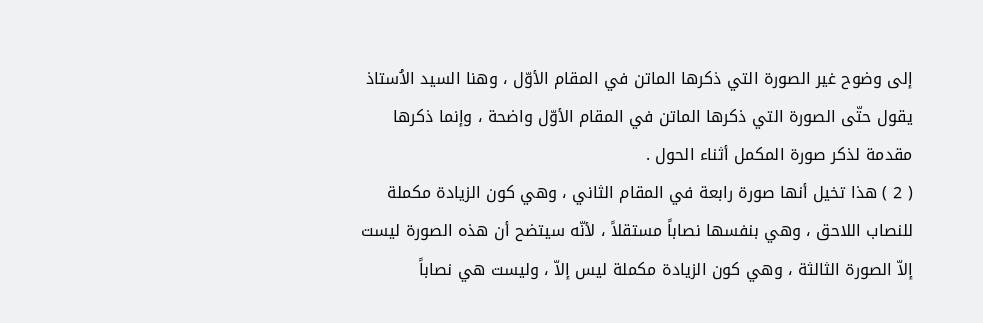إلى وضوح غير الصورة التي ذكرها الماتن في المقام الأوّل ، وهنا السيد الاُستاذ يقول حتّى الصورة التي ذكرها الماتن في المقام الأوّل واضحة ، وإنما ذكرها مقدمة لذكر صورة المكمل أثناء الحول .
( 2 ) هذا تخيل أنها صورة رابعة في المقام الثاني ، وهي كون الزيادة مكملة للنصاب اللاحق ، وهي بنفسها نصاباً مستقلاً ، لأنّه سيتضح أن هذه الصورة ليست إلاّ الصورة الثالثة ، وهي كون الزيادة مكملة ليس إلاّ ، وليست هي نصاباً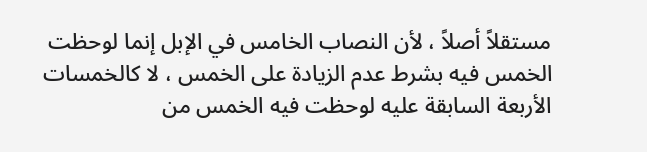مستقلاً أصلاً ، لأن النصاب الخامس في الإبل إنما لوحظت الخمس فيه بشرط عدم الزيادة على الخمس ، لا كالخمسات الأربعة السابقة عليه لوحظت فيه الخمس من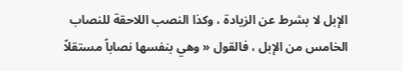الإبل لا بشرط عن الزيادة ، وكذا النصب اللاحقة للنصاب الخامس من الإبل ، فالقول « وهي بنفسها نصاباً مستقلاً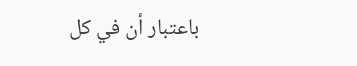باعتبار أن في كل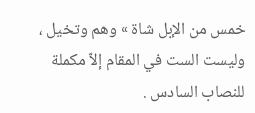خمس من الإبل شاة » وهم وتخيل ، وليست الست في المقام إلاّ مكملة للنصاب السادس .